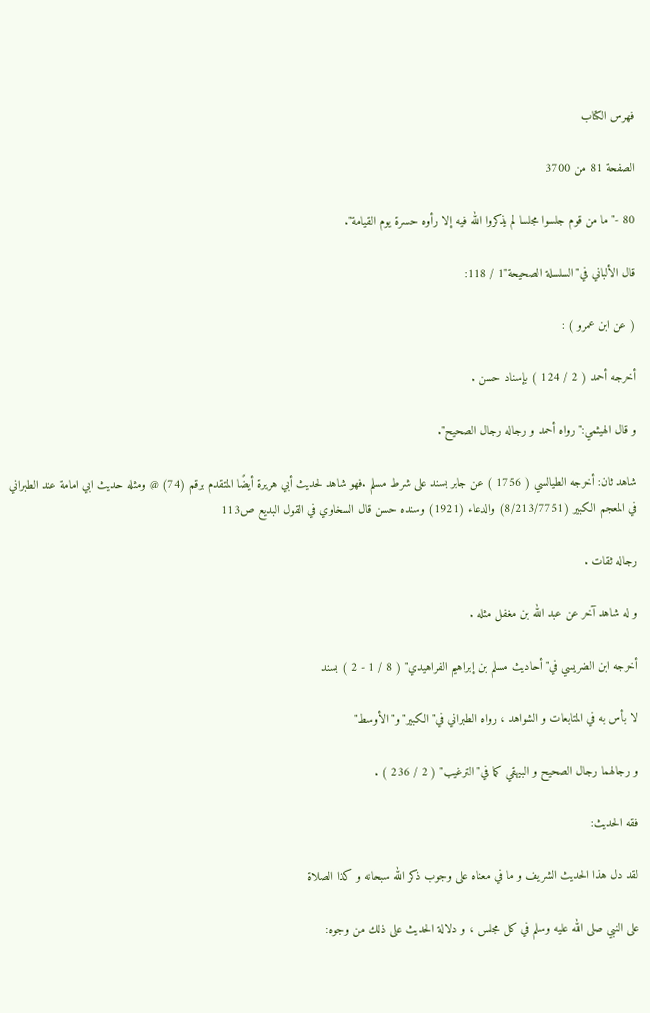فهرس الكتاب

الصفحة 81 من 3700

80 -"ما من قوم جلسوا مجلسا لم يذكروا الله فيه إلا رأوه حسرة يوم القيامة".

قال الألباني في"السلسلة الصحيحة"1 / 118:

( عن ابن عمرو ) :

أخرجه أحمد ( 2 / 124 ) بإسناد حسن .

و قال الهيثمي:"رواه أحمد و رجاله رجال الصحيح".

شاهد ثان: أخرجه الطيالسي ( 1756 ) عن جابر بسند على شرط مسلم .فهو شاهد لحديث أبي هريرة أيضًا المتقدم برقم (74) @ ومثله حديث ابي امامة عند الطبراني في المعجم الكبير (8/213/7751) والدعاء (1921) وسنده حسن قال السخاوي في القول البديع ص113

رجاله ثقات .

و له شاهد آخر عن عبد الله بن مغفل مثله .

أخرجه ابن الضريسي في"أحاديث مسلم بن إبراهيم الفراهيدي" ( 8 / 1 - 2 ) بسند

لا بأس به في المتابعات و الشواهد ، رواه الطبراني في"الكبير"و"الأوسط"

و رجالهما رجال الصحيح و البيهقي كما في"الترغيب" ( 2 / 236 ) .

فقه الحديث:

لقد دل هذا الحديث الشريف و ما في معناه على وجوب ذكر الله سبحانه و كذا الصلاة

على النبي صلى الله عليه وسلم في كل مجلس ، و دلالة الحديث على ذلك من وجوه: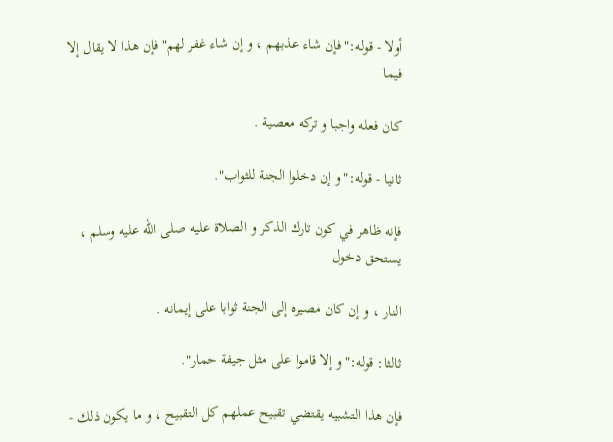أولا - قوله:"فإن شاء عذبهم ، و إن شاء غفر لهم"فإن هذا لا يقال إلا فيما

كان فعله واجبا و تركه معصية .

ثانيا - قوله:"و إن دخلوا الجنة للثواب".

فإنه ظاهر في كون تارك الذكر و الصلاة عليه صلى الله عليه وسلم ، يستحق دخول

النار ، و إن كان مصيره إلى الجنة ثوابا على إيمانه .

ثالثا: قوله:"و إلا قاموا على مثل جيفة حمار".

فإن هذا التشبيه يقتضي تقبيح عملهم كل التقبيح ، و ما يكون ذلك -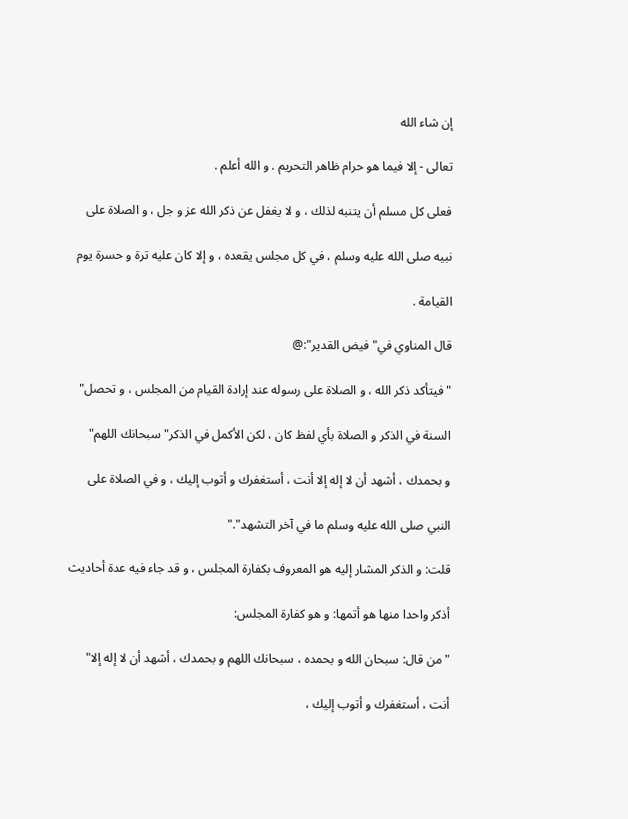إن شاء الله

تعالى - إلا فيما هو حرام ظاهر التحريم . و الله أعلم .

فعلى كل مسلم أن يتنبه لذلك ، و لا يغفل عن ذكر الله عز و جل ، و الصلاة على

نبيه صلى الله عليه وسلم ، في كل مجلس يقعده ، و إلا كان عليه ترة و حسرة يوم

القيامة .

قال المناوي في"فيض القدير":@

"فيتأكد ذكر الله ، و الصلاة على رسوله عند إرادة القيام من المجلس ، و تحصل"

السنة في الذكر و الصلاة بأي لفظ كان ، لكن الأكمل في الذكر"سبحانك اللهم"

و بحمدك ، أشهد أن لا إله إلا أنت ، أستغفرك و أتوب إليك ، و في الصلاة على

النبي صلى الله عليه وسلم ما في آخر التشهد"."

قلت: و الذكر المشار إليه هو المعروف بكفارة المجلس ، و قد جاء فيه عدة أحاديث

أذكر واحدا منها هو أتمها: و هو كفارة المجلس:

"من قال: سبحان الله و بحمده ، سبحانك اللهم و بحمدك ، أشهد أن لا إله إلا"

أنت ، أستغفرك و أتوب إليك ،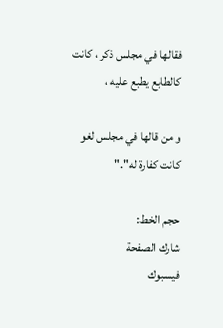فقالها في مجلس ذكر ، كانت كالطابع يطبع عليه ،

و من قالها في مجلس لغو كانت كفارة له"."

حجم الخط:
شارك الصفحة
فيسبوك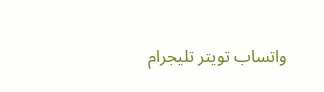واتساب تويتر تليجرام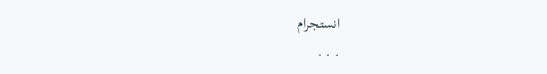انستجرام
. . .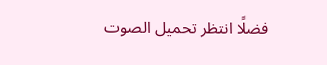فضلًا انتظر تحميل الصوت